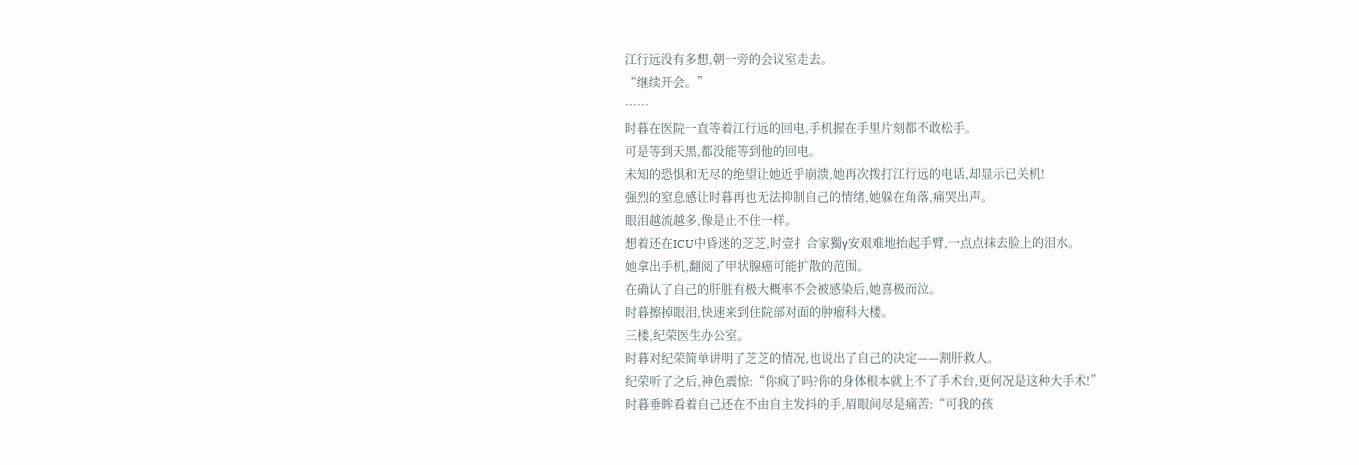江行远没有多想,朝一旁的会议室走去。
“继续开会。”
……
时暮在医院一直等着江行远的回电,手机握在手里片刻都不敢松手。
可是等到天黑,都没能等到他的回电。
未知的恐惧和无尽的绝望让她近乎崩溃,她再次拨打江行远的电话,却显示已关机!
强烈的窒息感让时暮再也无法抑制自己的情绪,她躲在角落,痛哭出声。
眼泪越流越多,像是止不住一样。
想着还在ICU中昏迷的芝芝,时壹扌合家獨γ安艰难地抬起手臂,一点点抹去脸上的泪水。
她拿出手机,翻阅了甲状腺癌可能扩散的范围。
在确认了自己的肝脏有极大概率不会被感染后,她喜极而泣。
时暮擦掉眼泪,快速来到住院部对面的肿瘤科大楼。
三楼,纪荣医生办公室。
时暮对纪荣简单讲明了芝芝的情况,也说出了自己的决定——割肝救人。
纪荣听了之后,神色震惊:“你疯了吗?你的身体根本就上不了手术台,更何况是这种大手术!”
时暮垂眸看着自己还在不由自主发抖的手,眉眼间尽是痛苦:“可我的孩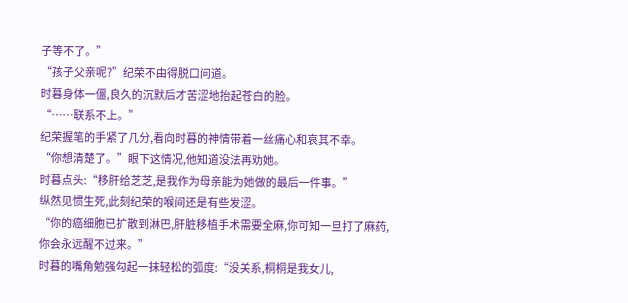子等不了。”
“孩子父亲呢?”纪荣不由得脱口问道。
时暮身体一僵,良久的沉默后才苦涩地抬起苍白的脸。
“……联系不上。”
纪荣握笔的手紧了几分,看向时暮的神情带着一丝痛心和哀其不幸。
“你想清楚了。”眼下这情况,他知道没法再劝她。
时暮点头:“移肝给芝芝,是我作为母亲能为她做的最后一件事。”
纵然见惯生死,此刻纪荣的喉间还是有些发涩。
“你的癌细胞已扩散到淋巴,肝脏移植手术需要全麻,你可知一旦打了麻药,你会永远醒不过来。”
时暮的嘴角勉强勾起一抹轻松的弧度:“没关系,桐桐是我女儿,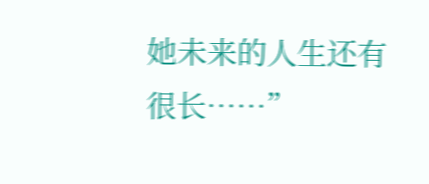她未来的人生还有很长……”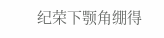纪荣下颚角绷得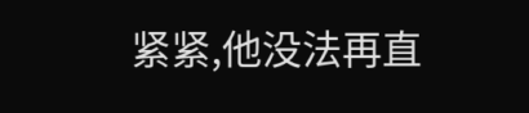紧紧,他没法再直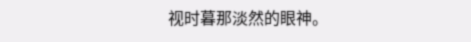视时暮那淡然的眼神。